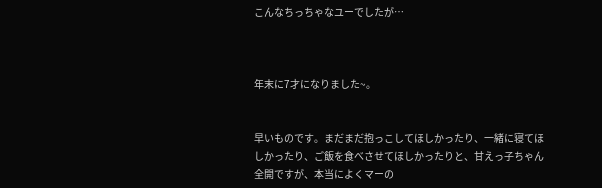こんなちっちゃなユーでしたが…



年末に7才になりました~。


早いものです。まだまだ抱っこしてほしかったり、一緒に寝てほしかったり、ご飯を食べさせてほしかったりと、甘えっ子ちゃん全開ですが、本当によくマーの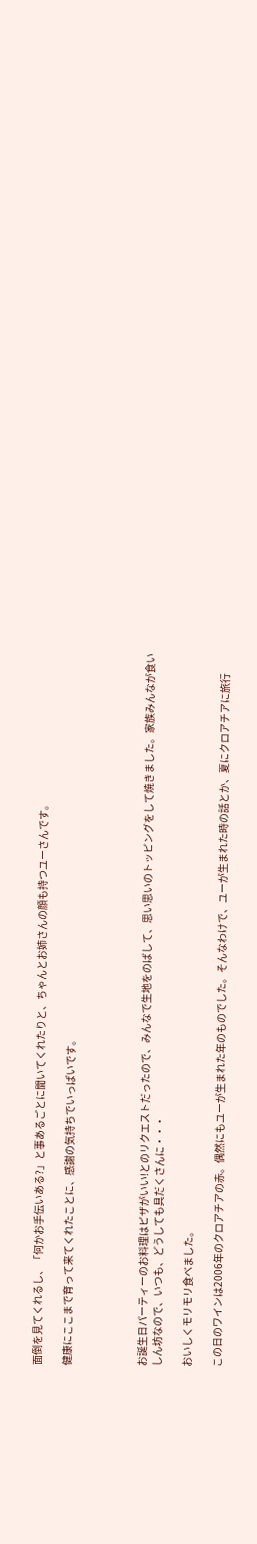面倒を見てくれるし、「何かお手伝いある?」と事あるごとに聞いてくれたりと、ちゃんとお姉さんの顔も持つユーさんです。

健康にここまで育って来てくれたことに、感謝の気持ちでいっぱいです。




お誕生日パーティーのお料理はピザがいい!とのリクエストだったので、みんなで生地をのばして、思い思いのトッピングをして焼きました。家族みんなが食いしん坊なので、いつも、どうしても具だくさんに・・・

おいしくモリモリ食べました。

この日のワインは2006年のクロアチアの赤。偶然にもユーが生まれた年のものでした。そんなわけで、ユーが生まれた時の話とか、夏にクロアチアに旅行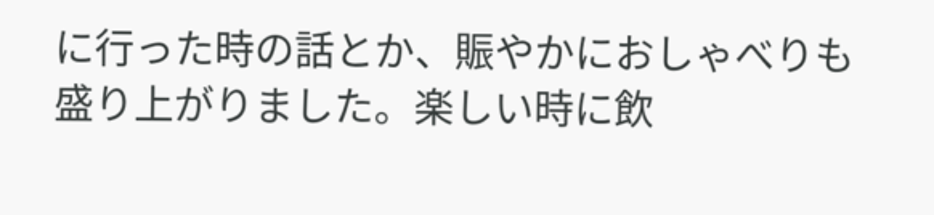に行った時の話とか、賑やかにおしゃべりも盛り上がりました。楽しい時に飲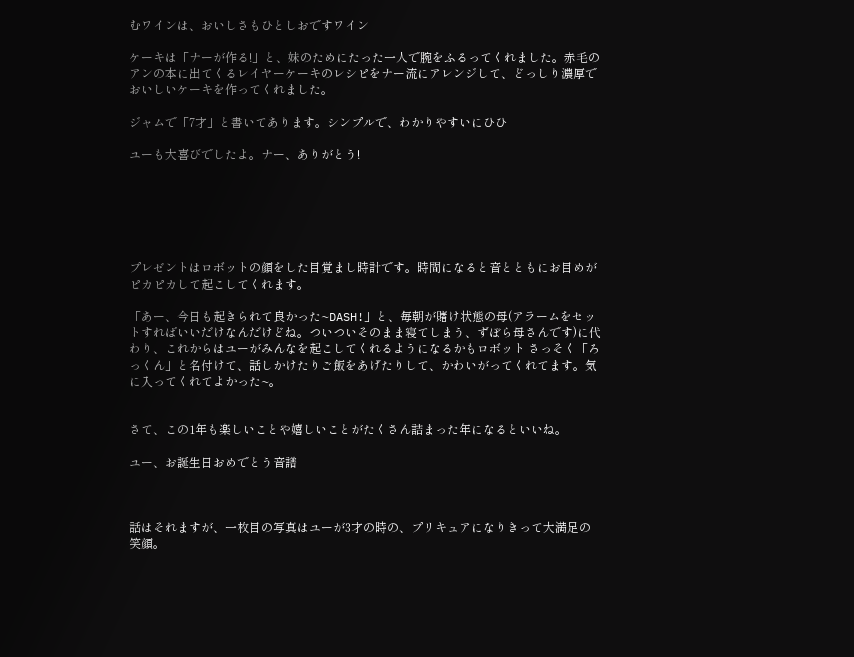むワインは、おいしさもひとしおですワイン

ケーキは「ナーが作る!」と、妹のためにたった一人で腕をふるってくれました。赤毛のアンの本に出てくるレイヤーケーキのレシピをナー流にアレンジして、どっしり濃厚でおいしいケーキを作ってくれました。

ジャムで「7才」と書いてあります。シンプルで、わかりやすいにひひ

ユーも大喜びでしたよ。ナー、ありがとう!






プレゼントはロボットの顔をした目覚まし時計です。時間になると音とともにお目めがピカピカして起こしてくれます。

「あー、今日も起きられて良かった~DASH!」と、毎朝が賭け状態の母(アラームをセットすればいいだけなんだけどね。ついついそのまま寝てしまう、ずぼら母さんです)に代わり、これからはユーがみんなを起こしてくれるようになるかもロボット さっそく「ろっくん」と名付けて、話しかけたりご飯をあげたりして、かわいがってくれてます。気に入ってくれてよかった~。


さて、この1年も楽しいことや嬉しいことがたくさん詰まった年になるといいね。

ユー、お誕生日おめでとう音譜



話はそれますが、一枚目の写真はユーが3才の時の、プリキュアになりきって大満足の笑顔。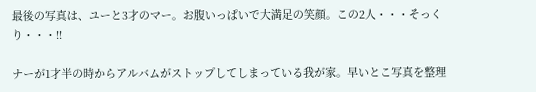最後の写真は、ユーと3才のマー。お腹いっぱいで大満足の笑顔。この2人・・・そっくり・・・!!

ナーが1才半の時からアルバムがストップしてしまっている我が家。早いとこ写真を整理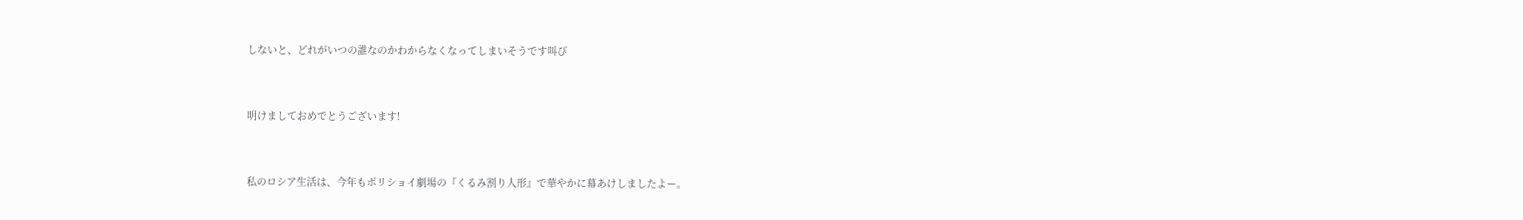しないと、どれがいつの誰なのかわからなくなってしまいそうです叫び


明けましておめでとうございます!


私のロシア生活は、今年もボリショイ劇場の『くるみ割り人形』で華やかに幕あけしましたよー。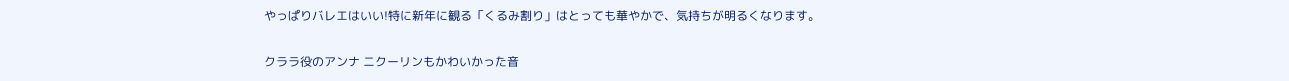やっぱりバレエはいい!特に新年に観る「くるみ割り」はとっても華やかで、気持ちが明るくなります。

クララ役のアンナ ニクーリンもかわいかった音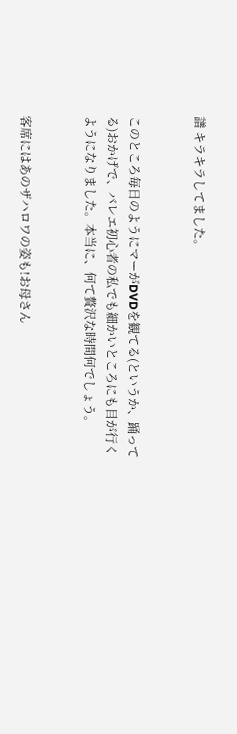譜 キラキラしてました。


このところ毎日のようにマーがDVDを観てる(というか、踊ってる)おかげで、バレエ初心者の私でも細かいところにも目が行くようになりました。本当に、何て贅沢な時間何でしょう。


客席にはあのザハロワの姿も!お母さん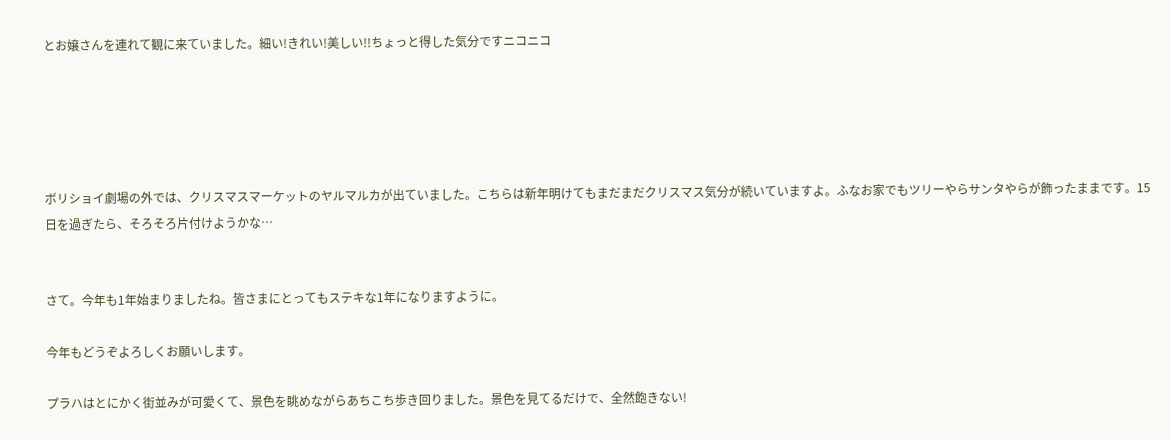とお嬢さんを連れて観に来ていました。細い!きれい!美しい!!ちょっと得した気分ですニコニコ





ボリショイ劇場の外では、クリスマスマーケットのヤルマルカが出ていました。こちらは新年明けてもまだまだクリスマス気分が続いていますよ。ふなお家でもツリーやらサンタやらが飾ったままです。15日を過ぎたら、そろそろ片付けようかな…


さて。今年も1年始まりましたね。皆さまにとってもステキな1年になりますように。

今年もどうぞよろしくお願いします。

プラハはとにかく街並みが可愛くて、景色を眺めながらあちこち歩き回りました。景色を見てるだけで、全然飽きない!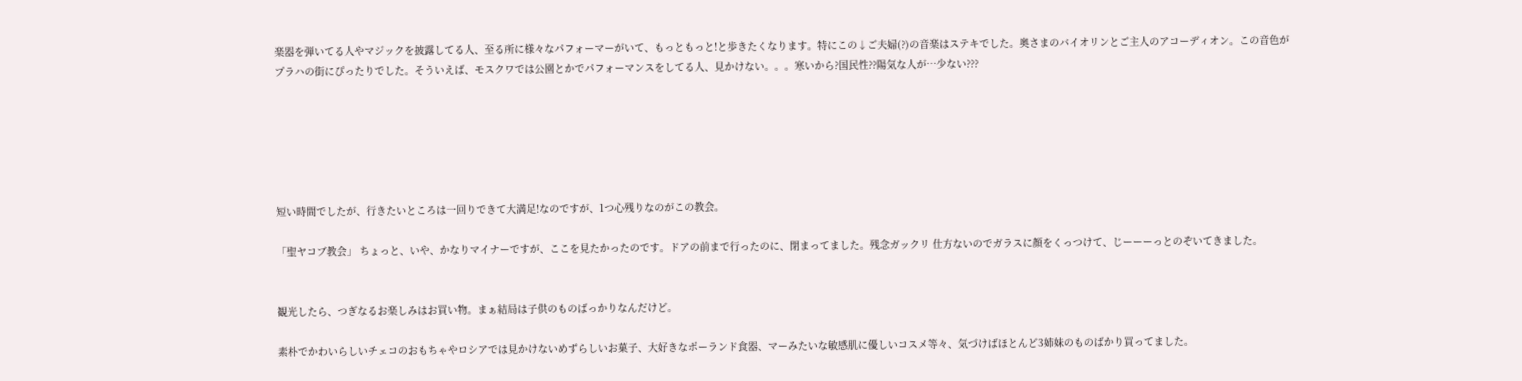楽器を弾いてる人やマジックを披露してる人、至る所に様々なパフォーマーがいて、もっともっと!と歩きたくなります。特にこの↓ご夫婦(?)の音楽はステキでした。奥さまのバイオリンとご主人のアコーディオン。この音色がプラハの街にぴったりでした。そういえば、モスクワでは公園とかでパフォーマンスをしてる人、見かけない。。。寒いから?国民性??陽気な人が…少ない???






短い時間でしたが、行きたいところは一回りできて大満足!なのですが、1つ心残りなのがこの教会。

「聖ヤコブ教会」 ちょっと、いや、かなりマイナーですが、ここを見たかったのです。ドアの前まで行ったのに、閉まってました。残念ガックリ 仕方ないのでガラスに顔をくっつけて、じーーーっとのぞいてきました。


観光したら、つぎなるお楽しみはお買い物。まぁ結局は子供のものばっかりなんだけど。

素朴でかわいらしいチェコのおもちゃやロシアでは見かけないめずらしいお菓子、大好きなポーランド食器、マーみたいな敏感肌に優しいコスメ等々、気づけばほとんど3姉妹のものばかり買ってました。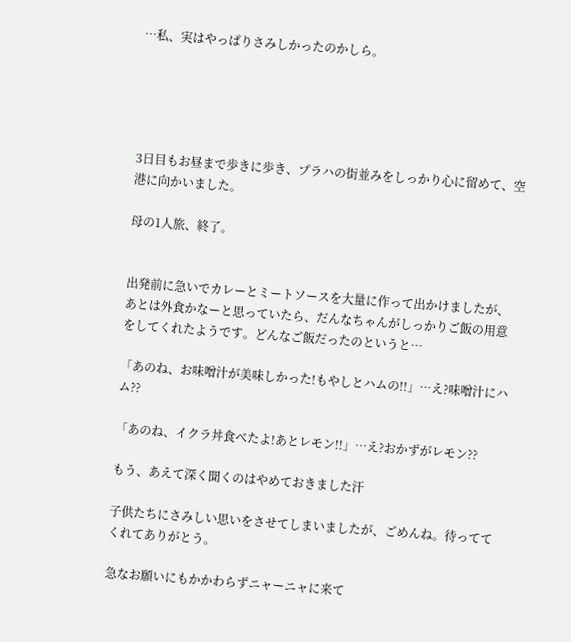…私、実はやっぱりさみしかったのかしら。





3日目もお昼まで歩きに歩き、プラハの街並みをしっかり心に留めて、空港に向かいました。

母の1人旅、終了。


出発前に急いでカレーとミートソースを大量に作って出かけましたが、あとは外食かなーと思っていたら、だんなちゃんがしっかりご飯の用意をしてくれたようです。どんなご飯だったのというと…

「あのね、お味噌汁が美味しかった!もやしとハムの!!」…え?味噌汁にハム??

「あのね、イクラ丼食べたよ!あとレモン!!」…え?おかずがレモン??

もう、あえて深く聞くのはやめておきました汗

子供たちにさみしい思いをさせてしまいましたが、ごめんね。待っててくれてありがとう。

急なお願いにもかかわらずニャーニャに来て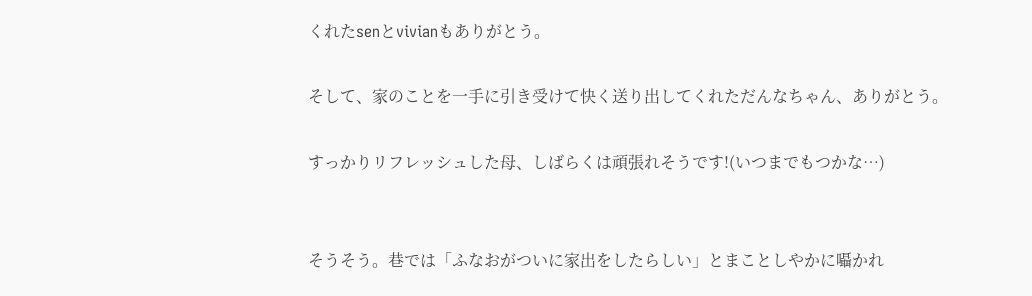くれたsenとvivianもありがとう。

そして、家のことを一手に引き受けて快く送り出してくれただんなちゃん、ありがとう。

すっかりリフレッシュした母、しばらくは頑張れそうです!(いつまでもつかな…)


そうそう。巷では「ふなおがついに家出をしたらしい」とまことしやかに囁かれ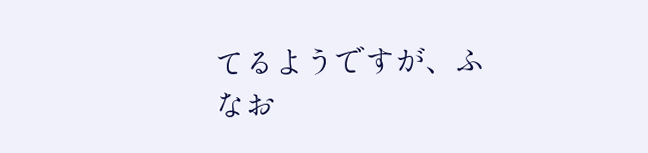てるようですが、ふなお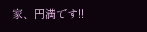家、円満です!!